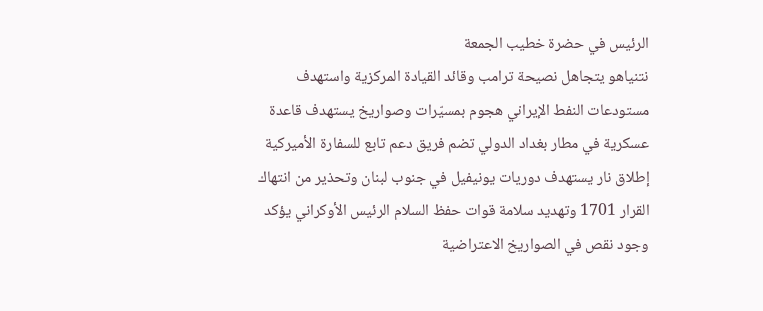الرئيس في حضرة خطيب الجمعة
نتنياهو يتجاهل نصيحة ترامب وقائد القيادة المركزية واستهدف مستودعات النفط الإيراني هجوم بمسيّرات وصواريخ يستهدف قاعدة عسكرية في مطار بغداد الدولي تضم فريق دعم تابع للسفارة الأميركية إطلاق نار يستهدف دوريات يونيفيل في جنوب لبنان وتحذير من انتهاك القرار 1701 وتهديد سلامة قوات حفظ السلام الرئيس الأوكراني يؤكد وجود نقص في الصواريخ الاعتراضية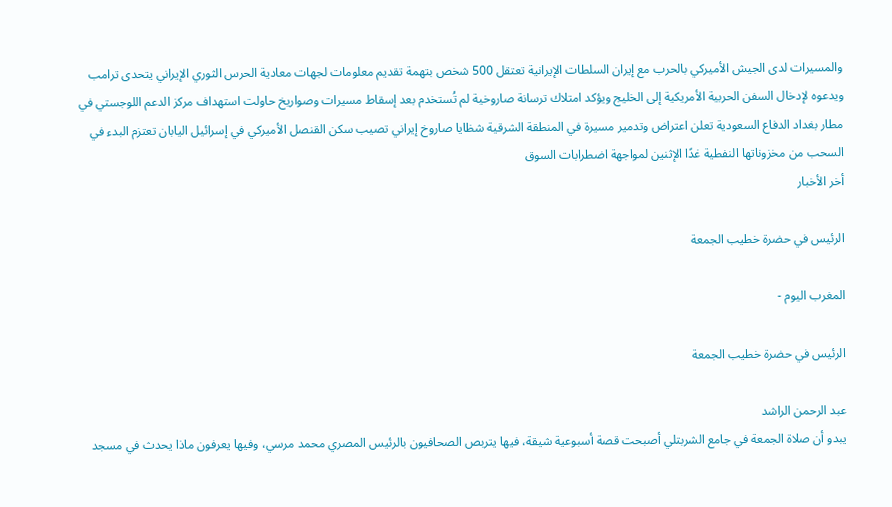والمسيرات لدى الجيش الأميركي بالحرب مع إيران السلطات الإيرانية تعتقل 500 شخص بتهمة تقديم معلومات لجهات معادية الحرس الثوري الإيراني يتحدى ترامب ويدعوه لإدخال السفن الحربية الأمريكية إلى الخليج ويؤكد امتلاك ترسانة صاروخية لم تُستخدم بعد إسقاط مسيرات وصواريخ حاولت استهداف مركز الدعم اللوجستي في مطار بغداد الدفاع السعودية تعلن اعتراض وتدمير مسيرة في المنطقة الشرقية شظايا صاروخ إيراني تصيب سكن القنصل الأميركي في إسرائيل اليابان تعتزم البدء في السحب من مخزوناتها النفطية غدًا الإثنين لمواجهة اضطرابات السوق
أخر الأخبار

الرئيس في حضرة خطيب الجمعة

المغرب اليوم -

الرئيس في حضرة خطيب الجمعة

عبد الرحمن الراشد
يبدو أن صلاة الجمعة في جامع الشربتلي أصبحت قصة أسبوعية شيقة، فيها يتربص الصحافيون بالرئيس المصري محمد مرسي، وفيها يعرفون ماذا يحدث في مسجد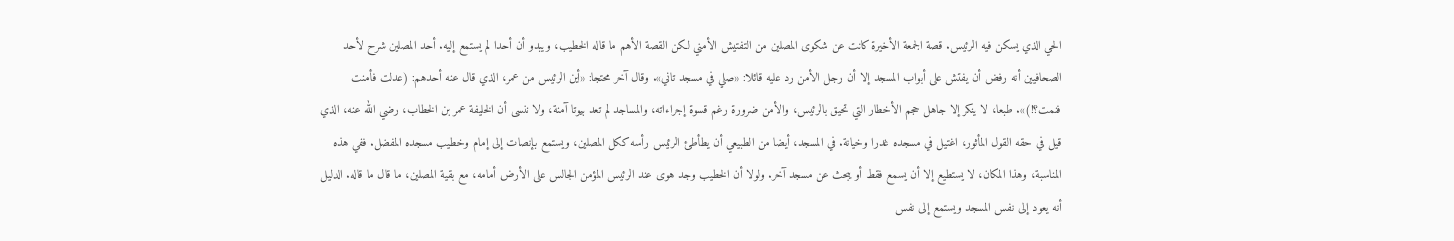الحي الذي يسكن فيه الرئيس. قصة الجمعة الأخيرة كانت عن شكوى المصلين من التفتيش الأمني لكن القصة الأهم ما قاله الخطيب، ويبدو أن أحدا لم يستمع إليه. أحد المصلين شرح لأحد الصحافيين أنه رفض أن يفتش على أبواب المسجد إلا أن رجل الأمن رد عليه قائلا: «صلي في مسجد تاني». وقال آخر محتجا: «أين الرئيس من عمر، الذي قال عنه أحدهم: (عدلت فأمنت فنمت؟!)». طبعا، لا ينكر إلا جاهل حجم الأخطار التي تحيق بالرئيس، والأمن ضرورة رغم قسوة إجراءاته، والمساجد لم تعد بيوتا آمنة، ولا ننسى أن الخليفة عمر بن الخطاب، رضي الله عنه، الذي قيل في حقه القول المأثور، اغتيل في مسجده غدرا وخيانة. في المسجد، أيضا من الطبيعي أن يطأطئ الرئيس رأسه ككل المصلين، ويستمع بإنصات إلى إمام وخطيب مسجده المفضل. ففي هذه المناسبة، وهذا المكان، لا يستطيع إلا أن يسمع فقط أو يبحث عن مسجد آخر. ولولا أن الخطيب وجد هوى عند الرئيس المؤمن الجالس على الأرض أمامه، مع بقية المصلين، ما قال ما قاله. الدليل أنه يعود إلى نفس المسجد ويستمع إلى نفس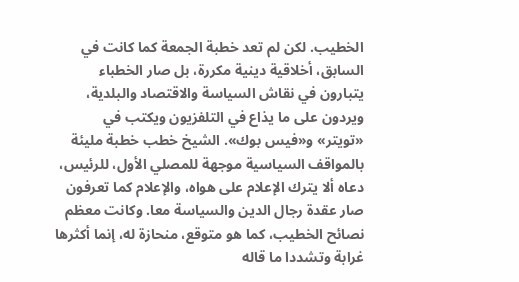الخطيب. لكن لم تعد خطبة الجمعة كما كانت في السابق، أخلاقية دينية مكررة، بل صار الخطباء يتبارون في نقاش السياسة والاقتصاد والبلدية، ويردون على ما يذاع في التلفزيون ويكتب في «تويتر» و«فيس بوك». الشيخ خطب خطبة مليئة بالمواقف السياسية موجهة للمصلي الأول، للرئيس، دعاه ألا يترك الإعلام على هواه، والإعلام كما تعرفون صار عقدة رجال الدين والسياسة معا. وكانت معظم نصائح الخطيب، كما هو متوقع، منحازة له، إنما أكثرها غرابة وتشددا ما قاله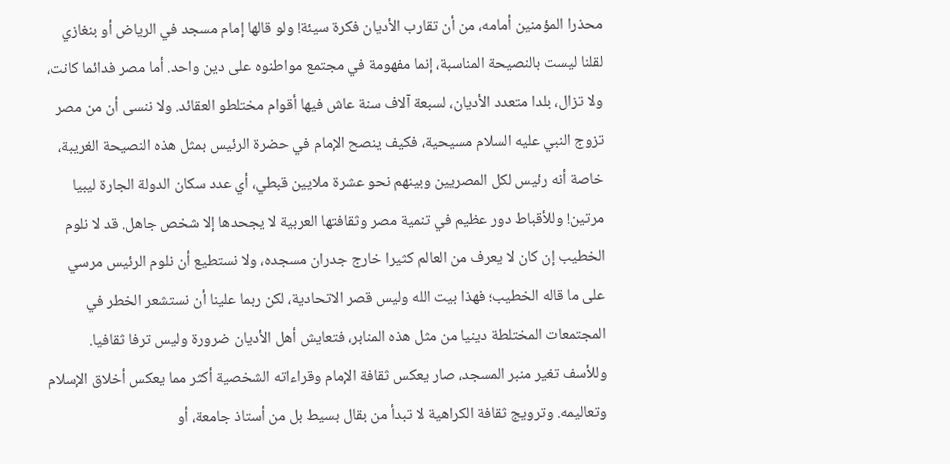محذرا المؤمنين أمامه، من أن تقارب الأديان فكرة سيئة! ولو قالها إمام مسجد في الرياض أو بنغازي لقلنا ليست بالنصيحة المناسبة، إنما مفهومة في مجتمع مواطنوه على دين واحد. أما مصر فدائما كانت، ولا تزال، بلدا متعدد الأديان، لسبعة آلاف سنة عاش فيها أقوام مختلطو العقائد. ولا ننسى أن من مصر تزوج النبي عليه السلام مسيحية، فكيف ينصح الإمام في حضرة الرئيس بمثل هذه النصيحة الغريبة، خاصة أنه رئيس لكل المصريين وبينهم نحو عشرة ملايين قبطي، أي عدد سكان الدولة الجارة ليبيا مرتين! وللأقباط دور عظيم في تنمية مصر وثقافتها العربية لا يجحدها إلا شخص جاهل. قد لا نلوم الخطيب إن كان لا يعرف من العالم كثيرا خارج جدران مسجده، ولا نستطيع أن نلوم الرئيس مرسي على ما قاله الخطيب؛ فهذا بيت الله وليس قصر الاتحادية، لكن ربما علينا أن نستشعر الخطر في المجتمعات المختلطة دينيا من مثل هذه المنابر، فتعايش أهل الأديان ضرورة وليس ترفا ثقافيا. وللأسف تغير منبر المسجد، صار يعكس ثقافة الإمام وقراءاته الشخصية أكثر مما يعكس أخلاق الإسلام وتعاليمه. وترويج ثقافة الكراهية لا تبدأ من بقال بسيط بل من أستاذ جامعة، أو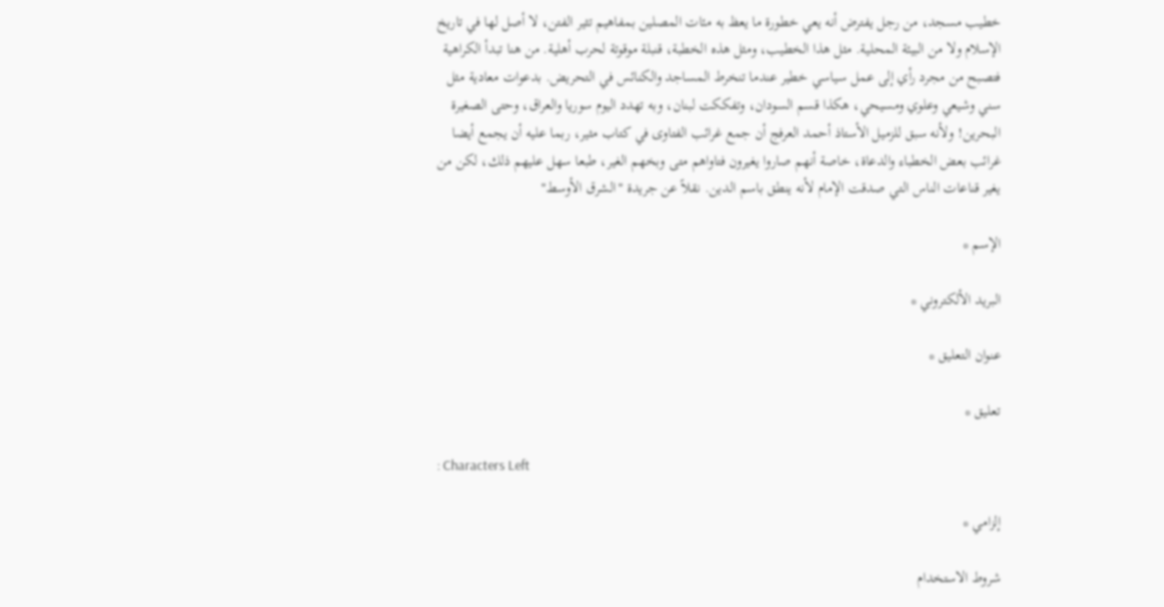خطيب مسجد، من رجل يفترض أنه يعي خطورة ما يعظ به مئات المصلين بمفاهيم تثير الفتن، لا أصل لها في تاريخ الإسلام ولا من البيئة المحلية. مثل هذا الخطيب، ومثل هذه الخطبة، قنبلة موقوتة لحرب أهلية. من هنا تبدأ الكراهية فتصبح من مجرد رأي إلى عمل سياسي خطير عندما تنخرط المساجد والكنائس في التحريض. بدعوات معادية مثل سني وشيعي وعلوي ومسيحي، هكذا قسم السودان، وتفككت لبنان، وبه تهدد اليوم سوريا والعراق، وحتى الصغيرة البحرين! ولأنه سبق للزميل الأستاذ أحمد العرفج أن جمع غرائب الفتاوى في كتاب مثير، ربما عليه أن يجمع أيضا غرائب بعض الخطباء والدعاة، خاصة أنهم صاروا يغيرون فتاواهم متى وبخهم الغير، طبعا سهل عليهم ذلك، لكن من يغير قناعات الناس التي صدقت الإمام لأنه ينطق باسم الدين. نقلاً عن جريدة "الشرق الأوسط"

الإسم *

البريد الألكتروني *

عنوان التعليق *

تعليق *

: Characters Left

إلزامي *

شروط الاستخدام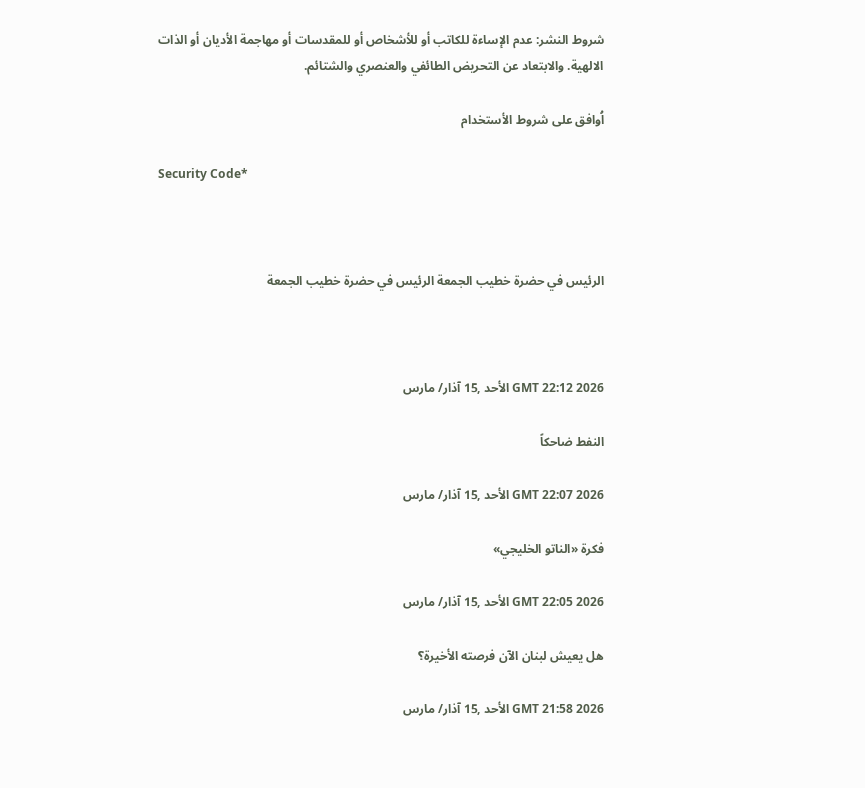شروط النشر: عدم الإساءة للكاتب أو للأشخاص أو للمقدسات أو مهاجمة الأديان أو الذات الالهية. والابتعاد عن التحريض الطائفي والعنصري والشتائم.

اُوافق على شروط الأستخدام

Security Code*



الرئيس في حضرة خطيب الجمعة الرئيس في حضرة خطيب الجمعة



GMT 22:12 2026 الأحد ,15 آذار/ مارس

النفط ضاحكاً

GMT 22:07 2026 الأحد ,15 آذار/ مارس

فكرة «الناتو الخليجي»

GMT 22:05 2026 الأحد ,15 آذار/ مارس

هل يعيش لبنان الآن فرصته الأخيرة؟

GMT 21:58 2026 الأحد ,15 آذار/ مارس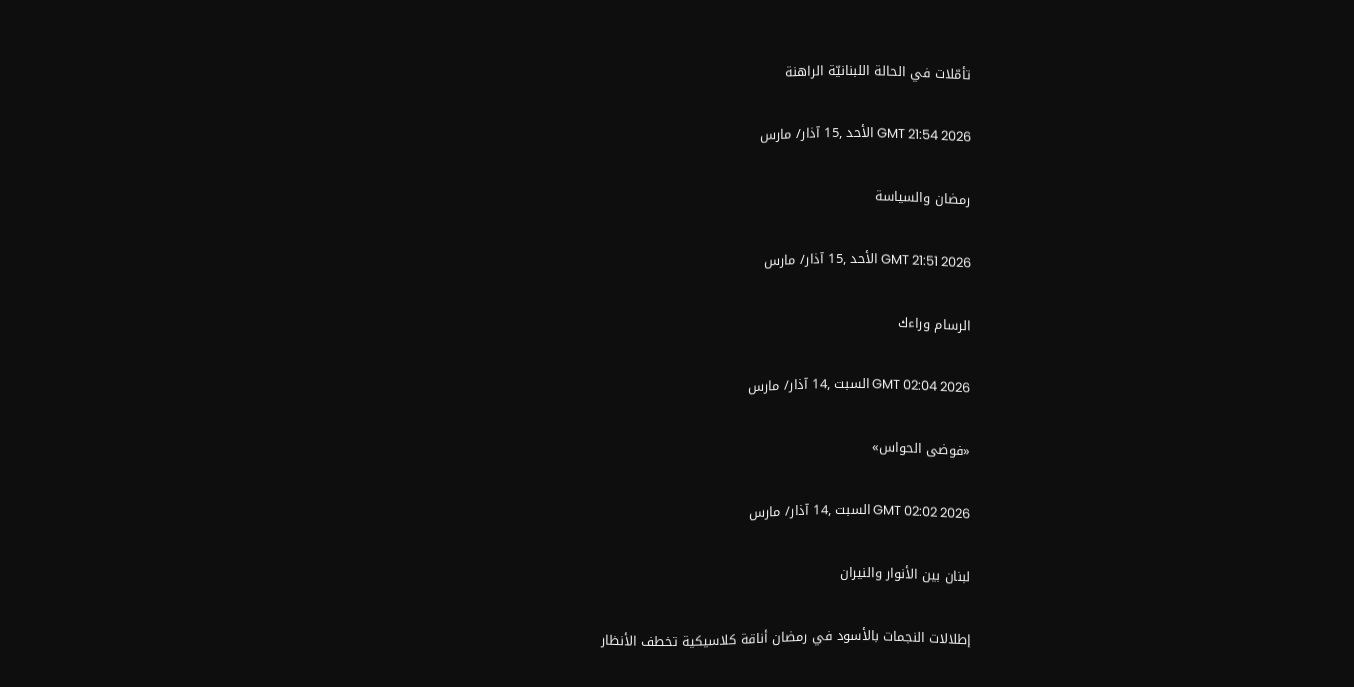تأمّلات في الحالة اللبنانيّة الراهنة

GMT 21:54 2026 الأحد ,15 آذار/ مارس

رمضان والسياسة

GMT 21:51 2026 الأحد ,15 آذار/ مارس

الرسام وراءك

GMT 02:04 2026 السبت ,14 آذار/ مارس

«فوضى الحواس»

GMT 02:02 2026 السبت ,14 آذار/ مارس

لبنان بين الأنوار والنيران

إطلالات النجمات بالأسود في رمضان أناقة كلاسيكية تخطف الأنظار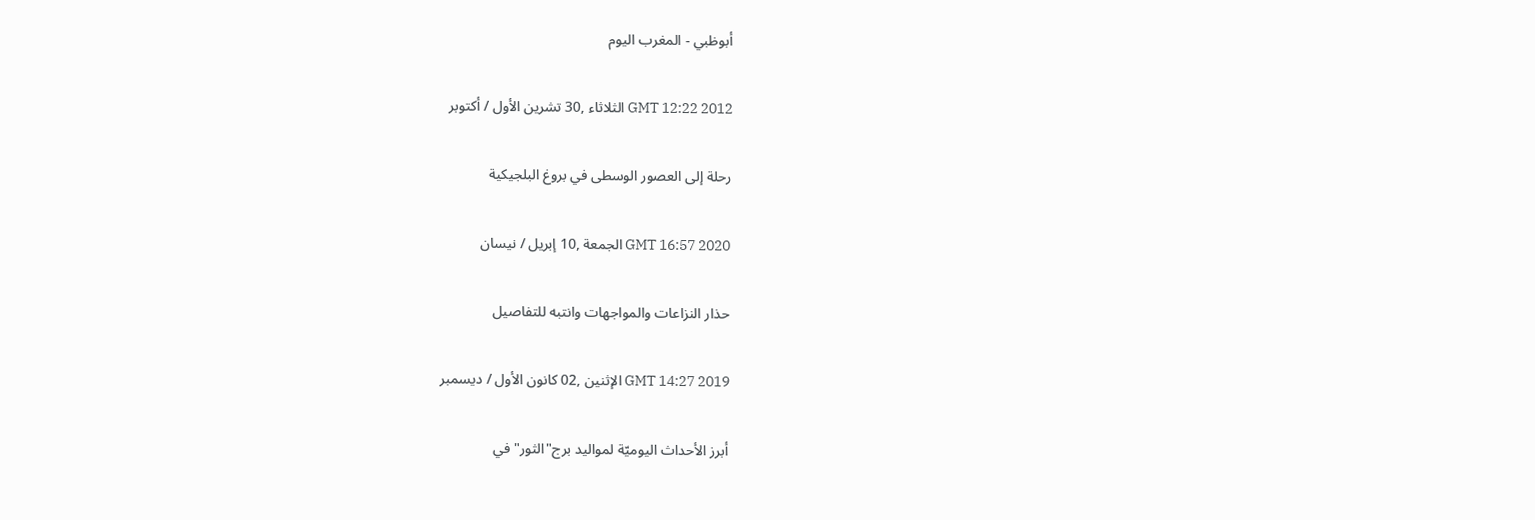أبوظبي - المغرب اليوم

GMT 12:22 2012 الثلاثاء ,30 تشرين الأول / أكتوبر

رحلة إلى العصور الوسطى في بروغ البلجيكية

GMT 16:57 2020 الجمعة ,10 إبريل / نيسان

حذار النزاعات والمواجهات وانتبه للتفاصيل

GMT 14:27 2019 الإثنين ,02 كانون الأول / ديسمبر

أبرز الأحداث اليوميّة لمواليد برج"الثور" في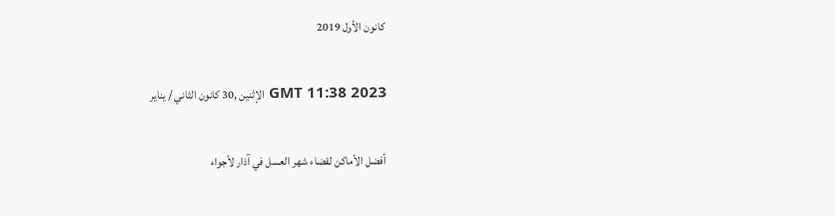كانون الأول 2019

GMT 11:38 2023 الإثنين ,30 كانون الثاني / يناير

أفضل الأماكن لقضاء شهر العسل في آذار لأجواء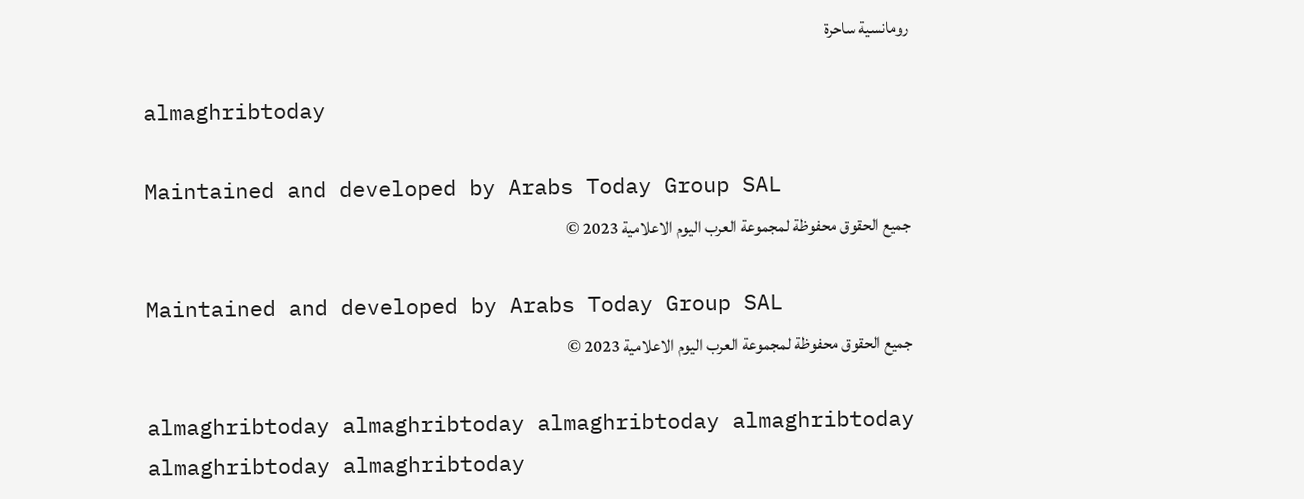رومانسية ساحرة

almaghribtoday

Maintained and developed by Arabs Today Group SAL
جميع الحقوق محفوظة لمجموعة العرب اليوم الاعلامية 2023 ©

Maintained and developed by Arabs Today Group SAL
جميع الحقوق محفوظة لمجموعة العرب اليوم الاعلامية 2023 ©

almaghribtoday almaghribtoday almaghribtoday almaghribtoday
almaghribtoday almaghribtoday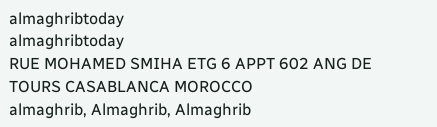almaghribtoday
almaghribtoday
RUE MOHAMED SMIHA ETG 6 APPT 602 ANG DE TOURS CASABLANCA MOROCCO
almaghrib, Almaghrib, Almaghrib